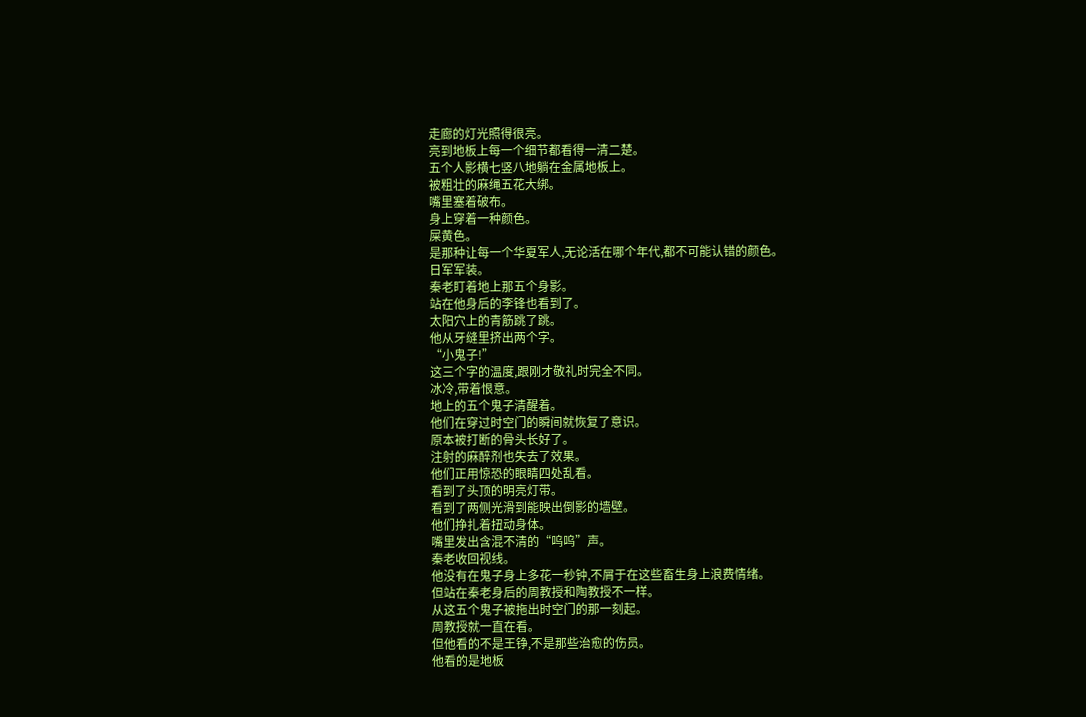走廊的灯光照得很亮。
亮到地板上每一个细节都看得一清二楚。
五个人影横七竖八地躺在金属地板上。
被粗壮的麻绳五花大绑。
嘴里塞着破布。
身上穿着一种颜色。
屎黄色。
是那种让每一个华夏军人,无论活在哪个年代,都不可能认错的颜色。
日军军装。
秦老盯着地上那五个身影。
站在他身后的李锋也看到了。
太阳穴上的青筋跳了跳。
他从牙缝里挤出两个字。
“小鬼子!”
这三个字的温度,跟刚才敬礼时完全不同。
冰冷,带着恨意。
地上的五个鬼子清醒着。
他们在穿过时空门的瞬间就恢复了意识。
原本被打断的骨头长好了。
注射的麻醉剂也失去了效果。
他们正用惊恐的眼睛四处乱看。
看到了头顶的明亮灯带。
看到了两侧光滑到能映出倒影的墙壁。
他们挣扎着扭动身体。
嘴里发出含混不清的“呜呜”声。
秦老收回视线。
他没有在鬼子身上多花一秒钟,不屑于在这些畜生身上浪费情绪。
但站在秦老身后的周教授和陶教授不一样。
从这五个鬼子被拖出时空门的那一刻起。
周教授就一直在看。
但他看的不是王铮,不是那些治愈的伤员。
他看的是地板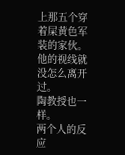上那五个穿着屎黄色军装的家伙。
他的视线就没怎么离开过。
陶教授也一样。
两个人的反应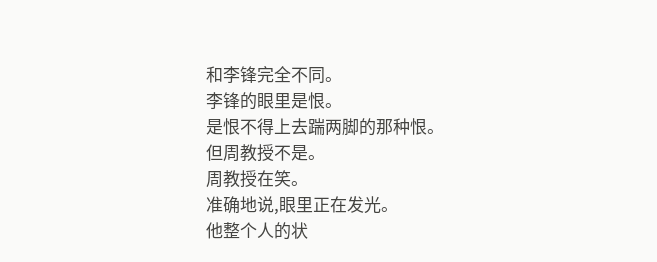和李锋完全不同。
李锋的眼里是恨。
是恨不得上去踹两脚的那种恨。
但周教授不是。
周教授在笑。
准确地说,眼里正在发光。
他整个人的状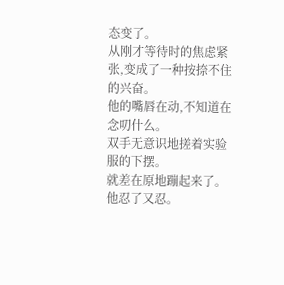态变了。
从刚才等待时的焦虑紧张,变成了一种按捺不住的兴奋。
他的嘴唇在动,不知道在念叨什么。
双手无意识地搓着实验服的下摆。
就差在原地蹦起来了。
他忍了又忍。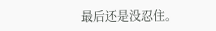最后还是没忍住。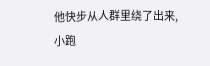他快步从人群里绕了出来,小跑